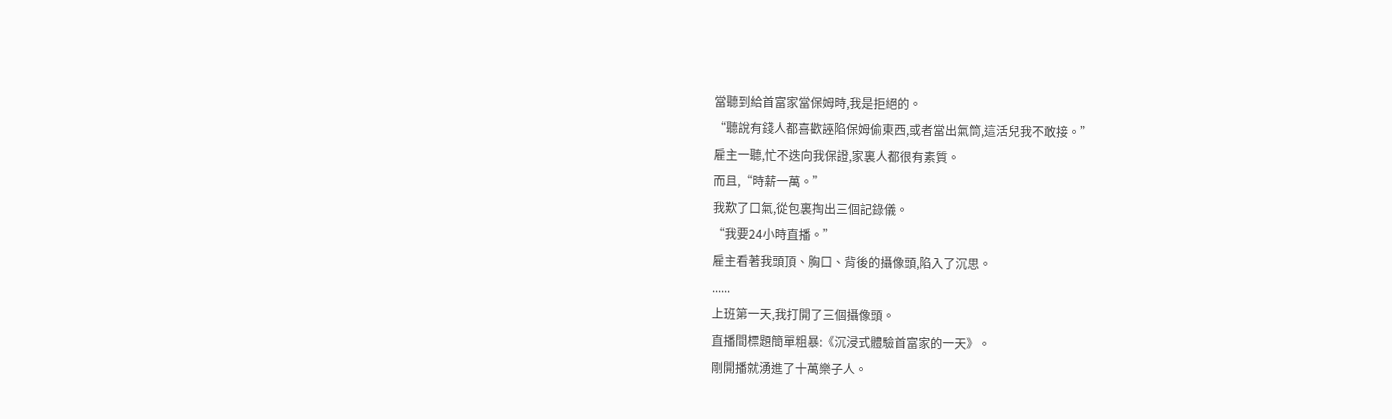當聽到給首富家當保姆時,我是拒絕的。
“聽說有錢人都喜歡誣陷保姆偷東西,或者當出氣筒,這活兒我不敢接。”
雇主一聽,忙不迭向我保證,家裏人都很有素質。
而且,“時薪一萬。”
我歎了口氣,從包裏掏出三個記錄儀。
“我要24小時直播。”
雇主看著我頭頂、胸口、背後的攝像頭,陷入了沉思。
......
上班第一天,我打開了三個攝像頭。
直播間標題簡單粗暴:《沉浸式體驗首富家的一天》。
剛開播就湧進了十萬樂子人。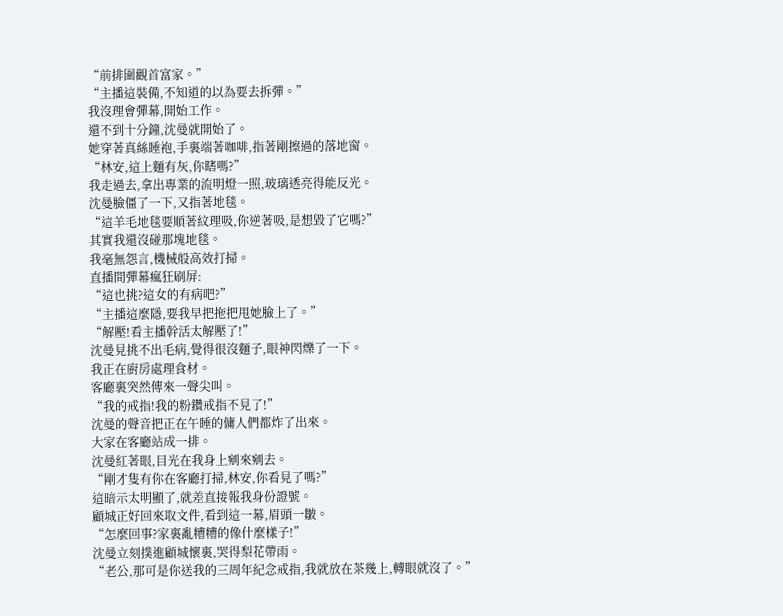“前排圍觀首富家。”
“主播這裝備,不知道的以為要去拆彈。”
我沒理會彈幕,開始工作。
還不到十分鐘,沈曼就開始了。
她穿著真絲睡袍,手裏端著咖啡,指著剛擦過的落地窗。
“林安,這上麵有灰,你瞎嗎?”
我走過去,拿出專業的流明燈一照,玻璃透亮得能反光。
沈曼臉僵了一下,又指著地毯。
“這羊毛地毯要順著紋理吸,你逆著吸,是想毀了它嗎?”
其實我還沒碰那塊地毯。
我毫無怨言,機械般高效打掃。
直播間彈幕瘋狂刷屏:
“這也挑?這女的有病吧?”
“主播這麼隱,要我早把拖把甩她臉上了。”
“解壓!看主播幹活太解壓了!”
沈曼見挑不出毛病,覺得很沒麵子,眼神閃爍了一下。
我正在廚房處理食材。
客廳裏突然傳來一聲尖叫。
“我的戒指!我的粉鑽戒指不見了!”
沈曼的聲音把正在午睡的傭人們都炸了出來。
大家在客廳站成一排。
沈曼紅著眼,目光在我身上剜來剜去。
“剛才隻有你在客廳打掃,林安,你看見了嗎?”
這暗示太明顯了,就差直接報我身份證號。
顧城正好回來取文件,看到這一幕,眉頭一皺。
“怎麼回事?家裏亂糟糟的像什麼樣子!”
沈曼立刻撲進顧城懷裏,哭得梨花帶雨。
“老公,那可是你送我的三周年紀念戒指,我就放在茶幾上,轉眼就沒了。”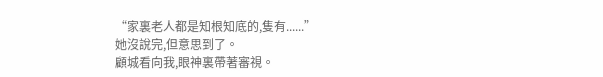“家裏老人都是知根知底的,隻有......”
她沒說完,但意思到了。
顧城看向我,眼神裏帶著審視。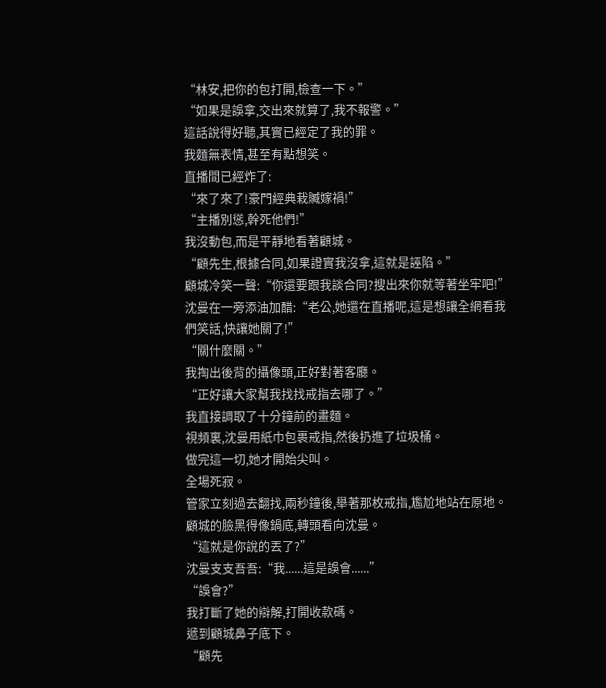“林安,把你的包打開,檢查一下。”
“如果是誤拿,交出來就算了,我不報警。”
這話說得好聽,其實已經定了我的罪。
我麵無表情,甚至有點想笑。
直播間已經炸了:
“來了來了!豪門經典栽贓嫁禍!”
“主播別慫,幹死他們!”
我沒動包,而是平靜地看著顧城。
“顧先生,根據合同,如果證實我沒拿,這就是誣陷。”
顧城冷笑一聲:“你還要跟我談合同?搜出來你就等著坐牢吧!”
沈曼在一旁添油加醋:“老公,她還在直播呢,這是想讓全網看我們笑話,快讓她關了!”
“關什麼關。”
我掏出後背的攝像頭,正好對著客廳。
“正好讓大家幫我找找戒指去哪了。”
我直接調取了十分鐘前的畫麵。
視頻裏,沈曼用紙巾包裹戒指,然後扔進了垃圾桶。
做完這一切,她才開始尖叫。
全場死寂。
管家立刻過去翻找,兩秒鐘後,舉著那枚戒指,尷尬地站在原地。
顧城的臉黑得像鍋底,轉頭看向沈曼。
“這就是你說的丟了?”
沈曼支支吾吾:“我......這是誤會......”
“誤會?”
我打斷了她的辯解,打開收款碼。
遞到顧城鼻子底下。
“顧先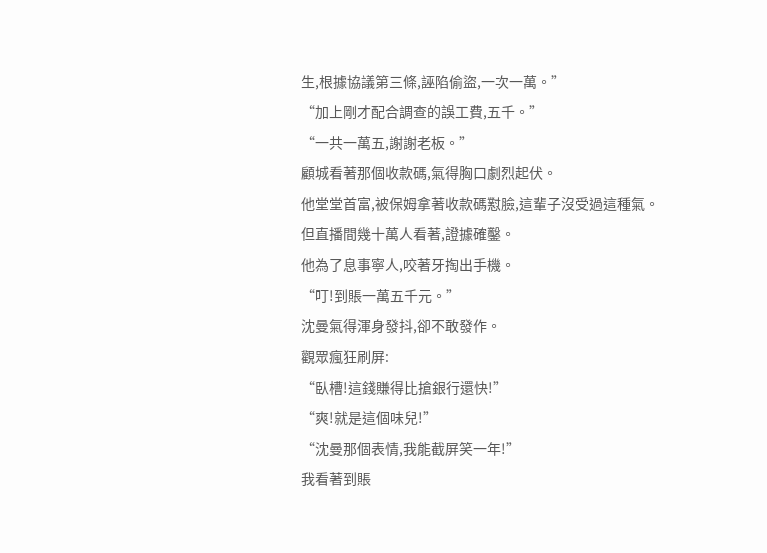生,根據協議第三條,誣陷偷盜,一次一萬。”
“加上剛才配合調查的誤工費,五千。”
“一共一萬五,謝謝老板。”
顧城看著那個收款碼,氣得胸口劇烈起伏。
他堂堂首富,被保姆拿著收款碼懟臉,這輩子沒受過這種氣。
但直播間幾十萬人看著,證據確鑿。
他為了息事寧人,咬著牙掏出手機。
“叮!到賬一萬五千元。”
沈曼氣得渾身發抖,卻不敢發作。
觀眾瘋狂刷屏:
“臥槽!這錢賺得比搶銀行還快!”
“爽!就是這個味兒!”
“沈曼那個表情,我能截屏笑一年!”
我看著到賬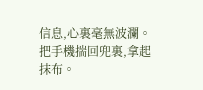信息,心裏毫無波瀾。
把手機揣回兜裏,拿起抹布。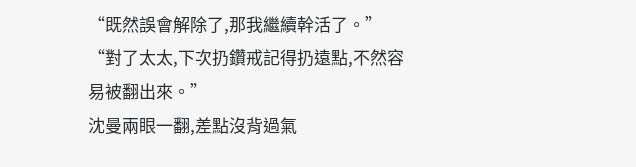“既然誤會解除了,那我繼續幹活了。”
“對了太太,下次扔鑽戒記得扔遠點,不然容易被翻出來。”
沈曼兩眼一翻,差點沒背過氣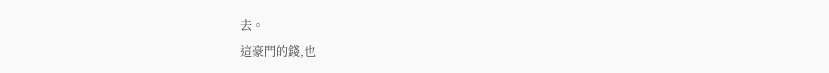去。
這豪門的錢,也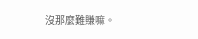沒那麼難賺嘛。